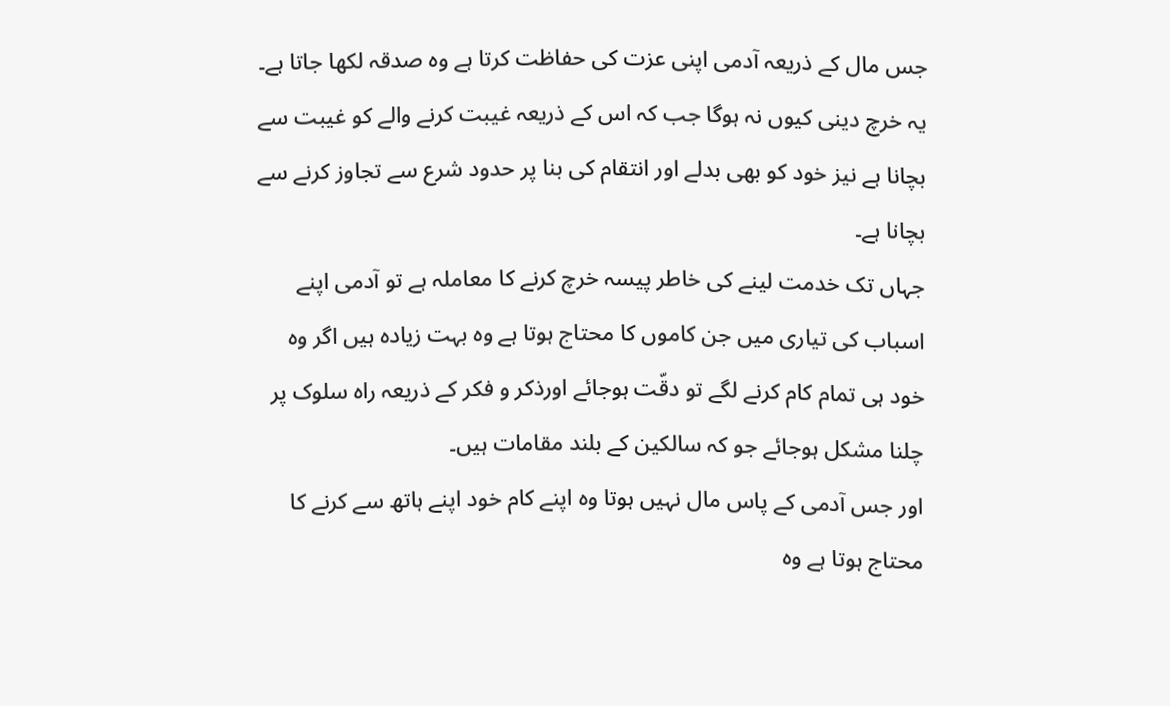جس مال کے ذریعہ آدمی اپنی عزت کی حفاظت کرتا ہے وہ صدقہ لکھا جاتا ہے۔
یہ خرچ دینی کیوں نہ ہوگا جب کہ اس کے ذریعہ غیبت کرنے والے کو غیبت سے بچانا ہے نیز خود کو بھی بدلے اور انتقام کی بنا پر حدود شرع سے تجاوز کرنے سے بچانا ہے۔
جہاں تک خدمت لینے کی خاطر پیسہ خرچ کرنے کا معاملہ ہے تو آدمی اپنے اسباب کی تیاری میں جن کاموں کا محتاج ہوتا ہے وہ بہت زیادہ ہیں اگر وہ خود ہی تمام کام کرنے لگے تو دقّت ہوجائے اورذکر و فکر کے ذریعہ راہ سلوک پر چلنا مشکل ہوجائے جو کہ سالکین کے بلند مقامات ہیں۔
اور جس آدمی کے پاس مال نہیں ہوتا وہ اپنے کام خود اپنے ہاتھ سے کرنے کا محتاج ہوتا ہے وہ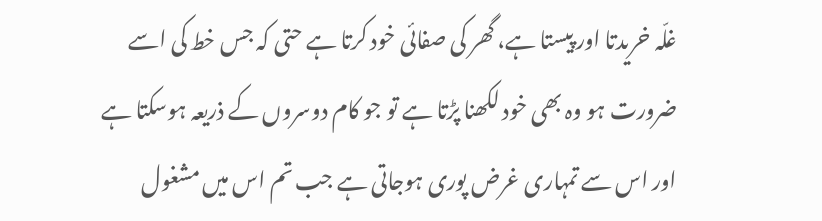غلّہ خریدتا اور پیستا ہے، گھر کی صفائی خود کرتا ہے حتی کہ جس خط کی اسے ضرورت ہو وہ بھی خود لکھنا پڑتا ہے تو جو کام دوسروں کے ذریعہ ہوسکتا ہے اور اس سے تمہاری غرض پوری ہوجاتی ہے جب تم اس میں مشغول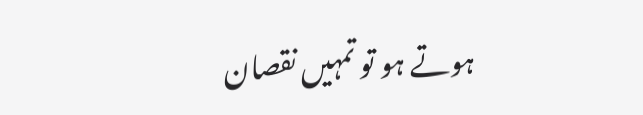ہوتے ہو تو تمہیں نقصان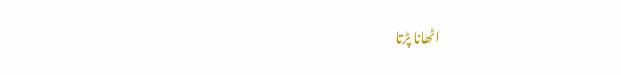اٹھانا پڑتا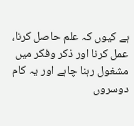ہے کیوں کہ علم حاصل کرنا، عمل کرنا اور ذکر وفکر میں مشغول رہنا چاہے اور یہ کام دوسروں